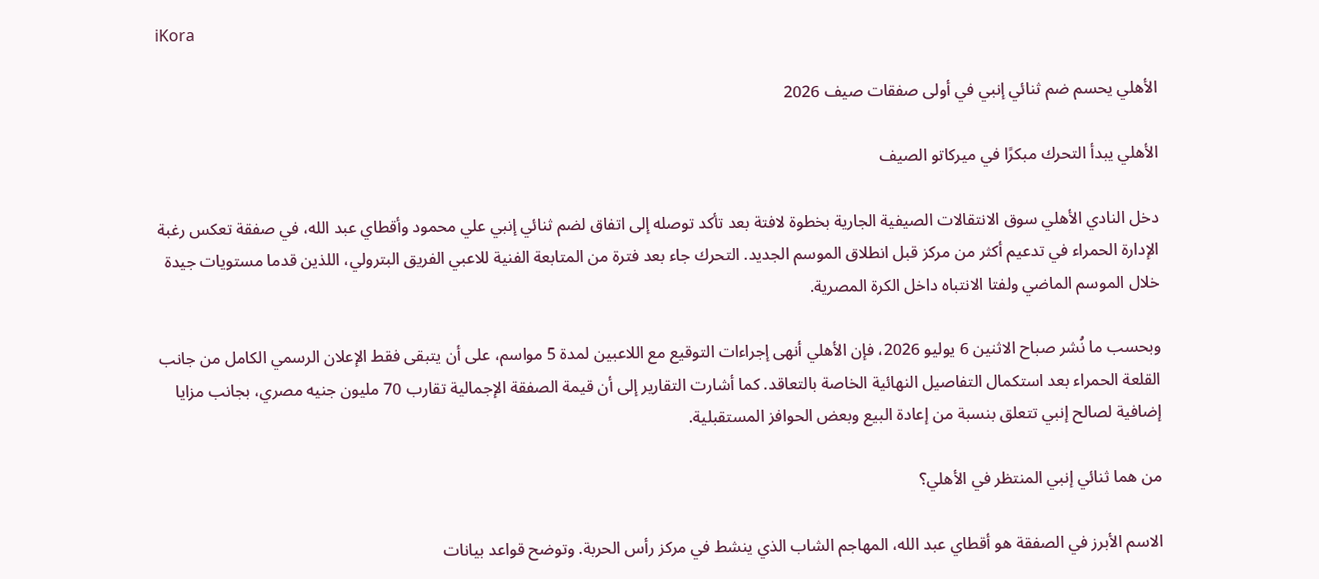iKora

الأهلي يحسم ضم ثنائي إنبي في أولى صفقات صيف 2026

الأهلي يبدأ التحرك مبكرًا في ميركاتو الصيف

دخل النادي الأهلي سوق الانتقالات الصيفية الجارية بخطوة لافتة بعد تأكد توصله إلى اتفاق لضم ثنائي إنبي علي محمود وأقطاي عبد الله، في صفقة تعكس رغبة الإدارة الحمراء في تدعيم أكثر من مركز قبل انطلاق الموسم الجديد. التحرك جاء بعد فترة من المتابعة الفنية للاعبي الفريق البترولي، اللذين قدما مستويات جيدة خلال الموسم الماضي ولفتا الانتباه داخل الكرة المصرية.

وبحسب ما نُشر صباح الاثنين 6 يوليو 2026، فإن الأهلي أنهى إجراءات التوقيع مع اللاعبين لمدة 5 مواسم، على أن يتبقى فقط الإعلان الرسمي الكامل من جانب القلعة الحمراء بعد استكمال التفاصيل النهائية الخاصة بالتعاقد. كما أشارت التقارير إلى أن قيمة الصفقة الإجمالية تقارب 70 مليون جنيه مصري، بجانب مزايا إضافية لصالح إنبي تتعلق بنسبة من إعادة البيع وبعض الحوافز المستقبلية.

من هما ثنائي إنبي المنتظر في الأهلي؟

الاسم الأبرز في الصفقة هو أقطاي عبد الله، المهاجم الشاب الذي ينشط في مركز رأس الحربة. وتوضح قواعد بيانات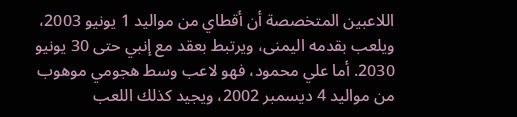اللاعبين المتخصصة أن أقطاي من مواليد 1 يونيو 2003، ويلعب بقدمه اليمنى، ويرتبط بعقد مع إنبي حتى 30 يونيو 2030. أما علي محمود، فهو لاعب وسط هجومي موهوب من مواليد 4 ديسمبر 2002، ويجيد كذلك اللعب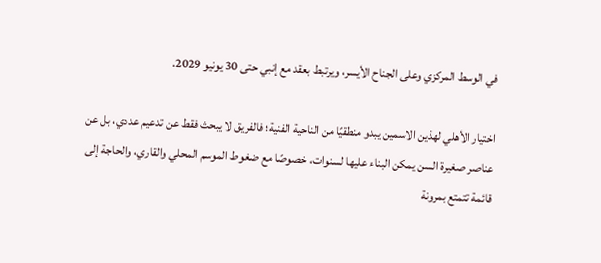في الوسط المركزي وعلى الجناح الأيسر، ويرتبط بعقد مع إنبي حتى 30 يونيو 2029.

اختيار الأهلي لهذين الاسمين يبدو منطقيًا من الناحية الفنية؛ فالفريق لا يبحث فقط عن تدعيم عددي، بل عن عناصر صغيرة السن يمكن البناء عليها لسنوات، خصوصًا مع ضغوط الموسم المحلي والقاري، والحاجة إلى قائمة تتمتع بمرونة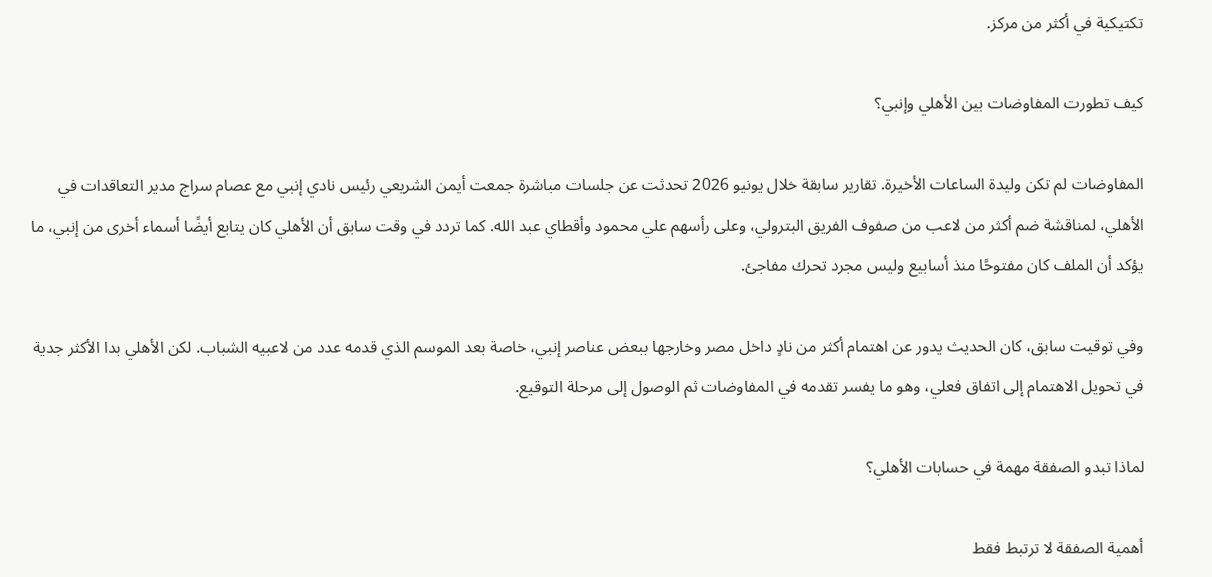تكتيكية في أكثر من مركز.

كيف تطورت المفاوضات بين الأهلي وإنبي؟

المفاوضات لم تكن وليدة الساعات الأخيرة. تقارير سابقة خلال يونيو 2026 تحدثت عن جلسات مباشرة جمعت أيمن الشريعي رئيس نادي إنبي مع عصام سراج مدير التعاقدات في الأهلي، لمناقشة ضم أكثر من لاعب من صفوف الفريق البترولي، وعلى رأسهم علي محمود وأقطاي عبد الله. كما تردد في وقت سابق أن الأهلي كان يتابع أيضًا أسماء أخرى من إنبي، ما يؤكد أن الملف كان مفتوحًا منذ أسابيع وليس مجرد تحرك مفاجئ.

وفي توقيت سابق، كان الحديث يدور عن اهتمام أكثر من نادٍ داخل مصر وخارجها ببعض عناصر إنبي، خاصة بعد الموسم الذي قدمه عدد من لاعبيه الشباب. لكن الأهلي بدا الأكثر جدية في تحويل الاهتمام إلى اتفاق فعلي، وهو ما يفسر تقدمه في المفاوضات ثم الوصول إلى مرحلة التوقيع.

لماذا تبدو الصفقة مهمة في حسابات الأهلي؟

أهمية الصفقة لا ترتبط فقط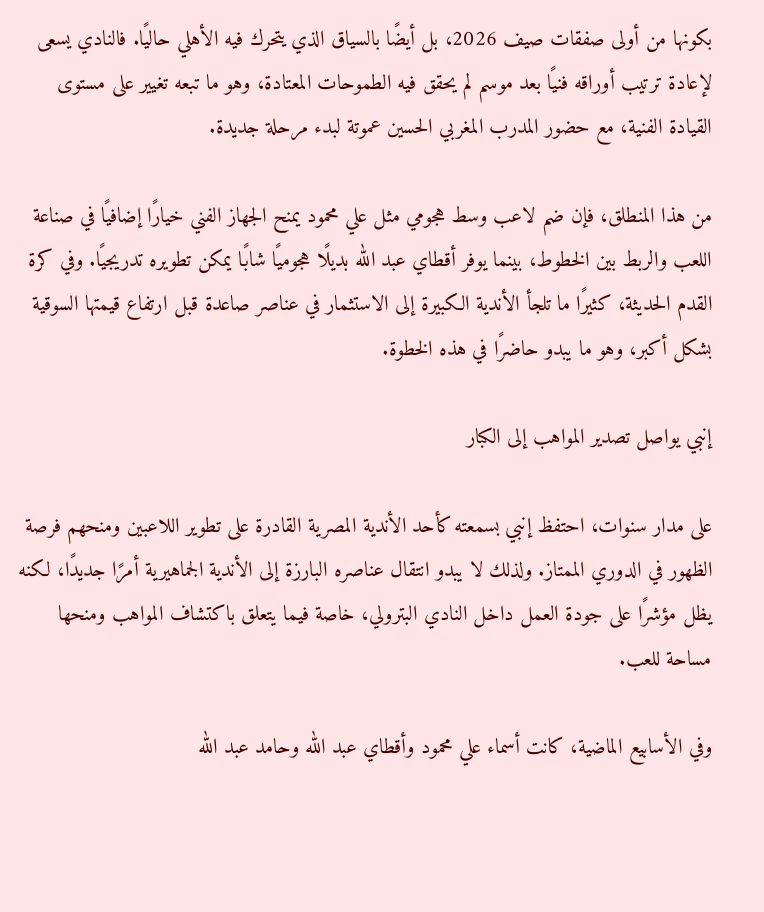بكونها من أولى صفقات صيف 2026، بل أيضًا بالسياق الذي يتحرك فيه الأهلي حاليًا. فالنادي يسعى لإعادة ترتيب أوراقه فنيًا بعد موسم لم يحقق فيه الطموحات المعتادة، وهو ما تبعه تغيير على مستوى القيادة الفنية، مع حضور المدرب المغربي الحسين عموتة لبدء مرحلة جديدة.

من هذا المنطلق، فإن ضم لاعب وسط هجومي مثل علي محمود يمنح الجهاز الفني خيارًا إضافيًا في صناعة اللعب والربط بين الخطوط، بينما يوفر أقطاي عبد الله بديلًا هجوميًا شابًا يمكن تطويره تدريجيًا. وفي كرة القدم الحديثة، كثيرًا ما تلجأ الأندية الكبيرة إلى الاستثمار في عناصر صاعدة قبل ارتفاع قيمتها السوقية بشكل أكبر، وهو ما يبدو حاضرًا في هذه الخطوة.

إنبي يواصل تصدير المواهب إلى الكبار

على مدار سنوات، احتفظ إنبي بسمعته كأحد الأندية المصرية القادرة على تطوير اللاعبين ومنحهم فرصة الظهور في الدوري الممتاز. ولذلك لا يبدو انتقال عناصره البارزة إلى الأندية الجماهيرية أمرًا جديدًا، لكنه يظل مؤشرًا على جودة العمل داخل النادي البترولي، خاصة فيما يتعلق باكتشاف المواهب ومنحها مساحة للعب.

وفي الأسابيع الماضية، كانت أسماء علي محمود وأقطاي عبد الله وحامد عبد الله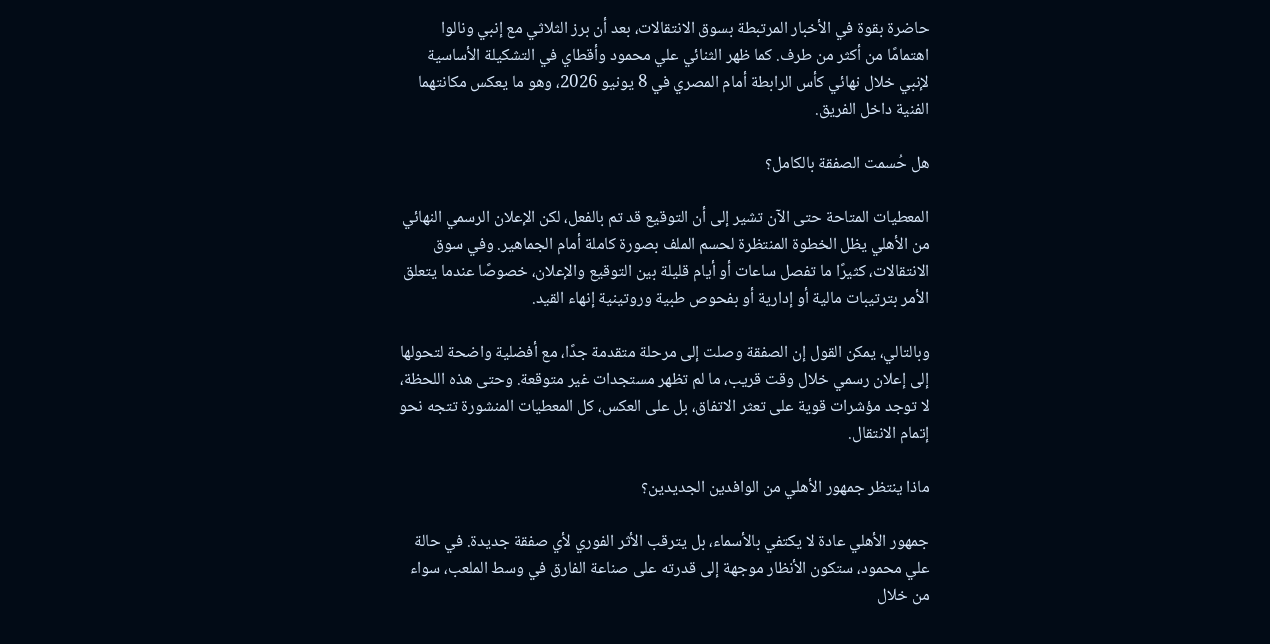حاضرة بقوة في الأخبار المرتبطة بسوق الانتقالات، بعد أن برز الثلاثي مع إنبي ونالوا اهتمامًا من أكثر من طرف. كما ظهر الثنائي علي محمود وأقطاي في التشكيلة الأساسية لإنبي خلال نهائي كأس الرابطة أمام المصري في 8 يونيو 2026، وهو ما يعكس مكانتهما الفنية داخل الفريق.

هل حُسمت الصفقة بالكامل؟

المعطيات المتاحة حتى الآن تشير إلى أن التوقيع قد تم بالفعل، لكن الإعلان الرسمي النهائي من الأهلي يظل الخطوة المنتظرة لحسم الملف بصورة كاملة أمام الجماهير. وفي سوق الانتقالات، كثيرًا ما تفصل ساعات أو أيام قليلة بين التوقيع والإعلان، خصوصًا عندما يتعلق الأمر بترتيبات مالية أو إدارية أو بفحوص طبية وروتينية إنهاء القيد.

وبالتالي، يمكن القول إن الصفقة وصلت إلى مرحلة متقدمة جدًا، مع أفضلية واضحة لتحولها إلى إعلان رسمي خلال وقت قريب، ما لم تظهر مستجدات غير متوقعة. وحتى هذه اللحظة، لا توجد مؤشرات قوية على تعثر الاتفاق، بل على العكس، كل المعطيات المنشورة تتجه نحو إتمام الانتقال.

ماذا ينتظر جمهور الأهلي من الوافدين الجديدين؟

جمهور الأهلي عادة لا يكتفي بالأسماء، بل يترقب الأثر الفوري لأي صفقة جديدة. في حالة علي محمود، ستكون الأنظار موجهة إلى قدرته على صناعة الفارق في وسط الملعب، سواء من خلال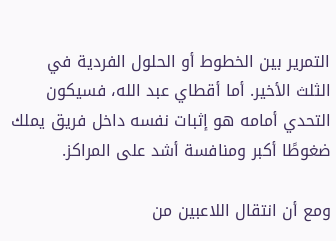التمرير بين الخطوط أو الحلول الفردية في الثلث الأخير. أما أقطاي عبد الله، فسيكون التحدي أمامه هو إثبات نفسه داخل فريق يملك ضغوطًا أكبر ومنافسة أشد على المراكز.

ومع أن انتقال اللاعبين من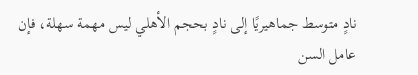نادٍ متوسط جماهيريًا إلى نادٍ بحجم الأهلي ليس مهمة سهلة، فإن عامل السن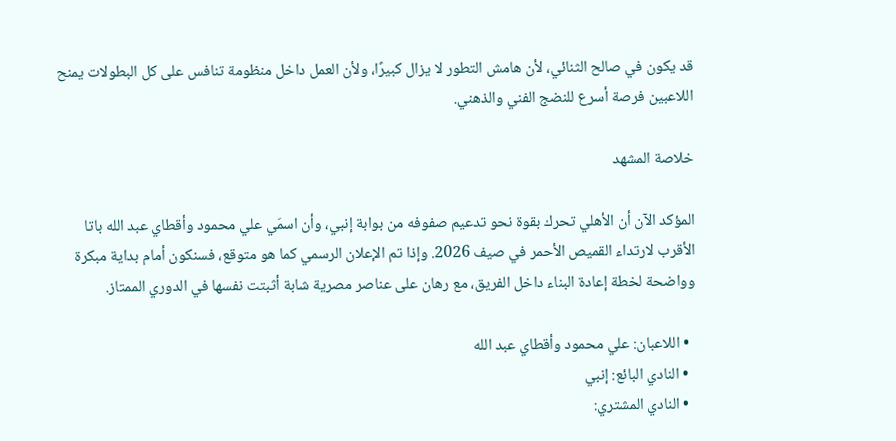قد يكون في صالح الثنائي، لأن هامش التطور لا يزال كبيرًا، ولأن العمل داخل منظومة تنافس على كل البطولات يمنح اللاعبين فرصة أسرع للنضج الفني والذهني.

خلاصة المشهد

المؤكد الآن أن الأهلي تحرك بقوة نحو تدعيم صفوفه من بوابة إنبي، وأن اسمَي علي محمود وأقطاي عبد الله باتا الأقرب لارتداء القميص الأحمر في صيف 2026. وإذا تم الإعلان الرسمي كما هو متوقع، فسنكون أمام بداية مبكرة وواضحة لخطة إعادة البناء داخل الفريق، مع رهان على عناصر مصرية شابة أثبتت نفسها في الدوري الممتاز.

  • اللاعبان: علي محمود وأقطاي عبد الله
  • النادي البائع: إنبي
  • النادي المشتري: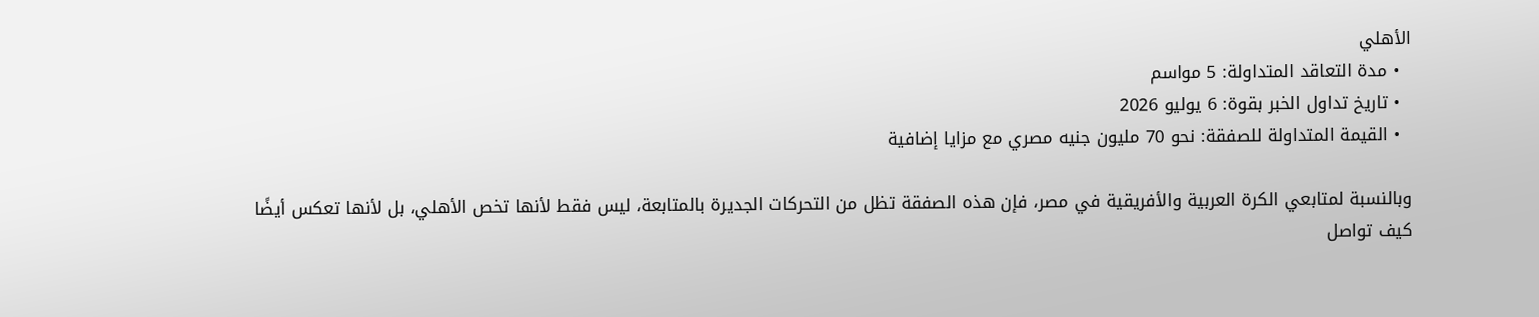الأهلي
  • مدة التعاقد المتداولة: 5 مواسم
  • تاريخ تداول الخبر بقوة: 6 يوليو 2026
  • القيمة المتداولة للصفقة: نحو 70 مليون جنيه مصري مع مزايا إضافية

وبالنسبة لمتابعي الكرة العربية والأفريقية في مصر، فإن هذه الصفقة تظل من التحركات الجديرة بالمتابعة، ليس فقط لأنها تخص الأهلي، بل لأنها تعكس أيضًا كيف تواصل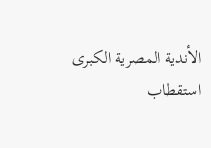الأندية المصرية الكبرى استقطاب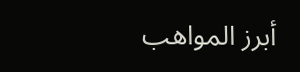أبرز المواهب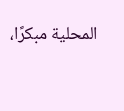المحلية مبكرًا،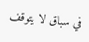في سباق لا يتوقف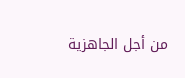من أجل الجاهزية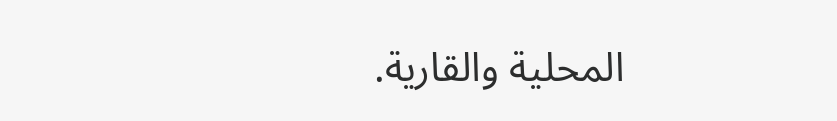المحلية والقارية.